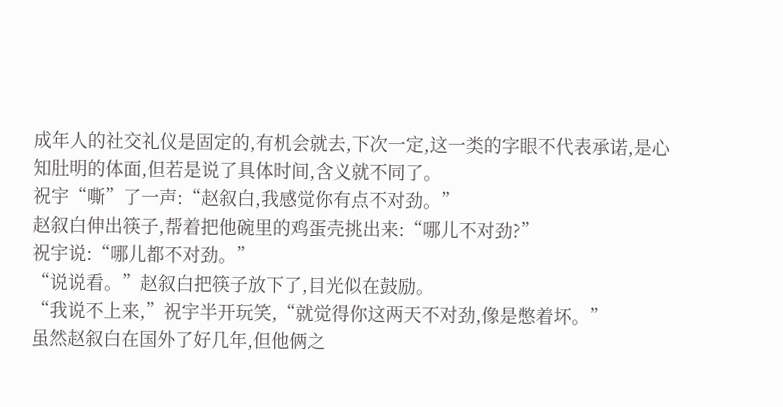成年人的社交礼仪是固定的,有机会就去,下次一定,这一类的字眼不代表承诺,是心知肚明的体面,但若是说了具体时间,含义就不同了。
祝宇“嘶”了一声:“赵叙白,我感觉你有点不对劲。”
赵叙白伸出筷子,帮着把他碗里的鸡蛋壳挑出来:“哪儿不对劲?”
祝宇说:“哪儿都不对劲。”
“说说看。”赵叙白把筷子放下了,目光似在鼓励。
“我说不上来,”祝宇半开玩笑,“就觉得你这两天不对劲,像是憋着坏。”
虽然赵叙白在国外了好几年,但他俩之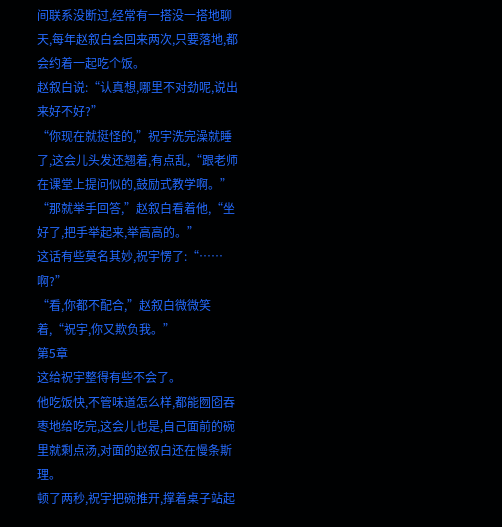间联系没断过,经常有一搭没一搭地聊天,每年赵叙白会回来两次,只要落地,都会约着一起吃个饭。
赵叙白说:“认真想,哪里不对劲呢,说出来好不好?”
“你现在就挺怪的,”祝宇洗完澡就睡了,这会儿头发还翘着,有点乱,“跟老师在课堂上提问似的,鼓励式教学啊。”
“那就举手回答,”赵叙白看着他,“坐好了,把手举起来,举高高的。”
这话有些莫名其妙,祝宇愣了:“……啊?”
“看,你都不配合,”赵叙白微微笑着,“祝宇,你又欺负我。”
第5章
这给祝宇整得有些不会了。
他吃饭快,不管味道怎么样,都能囫囵吞枣地给吃完,这会儿也是,自己面前的碗里就剩点汤,对面的赵叙白还在慢条斯理。
顿了两秒,祝宇把碗推开,撑着桌子站起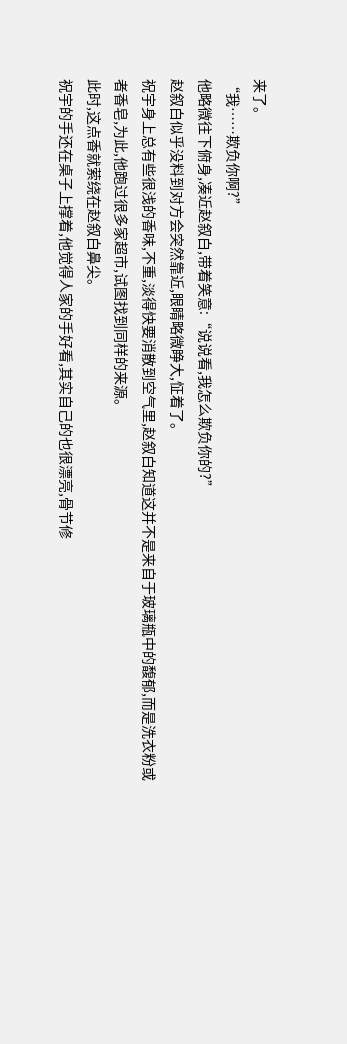来了。
“我……欺负你啊?”
他略微往下俯身,凑近赵叙白,带着笑意:“说说看,我怎么欺负你的?”
赵叙白似乎没料到对方会突然靠近,眼睛略微睁大,怔着了。
祝宇身上总有些很浅的香味,不重,淡得快要消散到空气里,赵叙白知道这并不是来自于玻璃瓶中的馥郁,而是洗衣粉或者香皂,为此,他跑过很多家超市,试图找到同样的来源。
此时,这点香就萦绕在赵叙白鼻尖。
祝宇的手还在桌子上撑着,他觉得人家的手好看,其实自己的也很漂亮,骨节修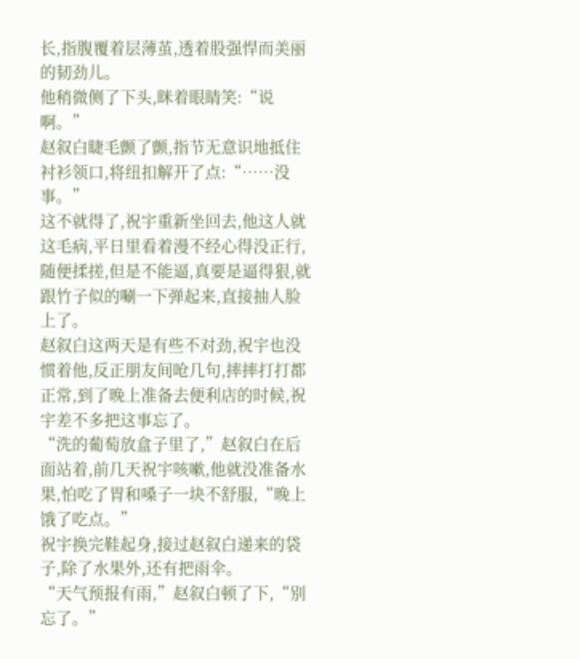长,指腹覆着层薄茧,透着股强悍而美丽的韧劲儿。
他稍微侧了下头,眯着眼睛笑:“说啊。”
赵叙白睫毛颤了颤,指节无意识地抵住衬衫领口,将纽扣解开了点:“……没事。”
这不就得了,祝宇重新坐回去,他这人就这毛病,平日里看着漫不经心得没正行,随便揉搓,但是不能逼,真要是逼得狠,就跟竹子似的唰一下弹起来,直接抽人脸上了。
赵叙白这两天是有些不对劲,祝宇也没惯着他,反正朋友间呛几句,摔摔打打都正常,到了晚上准备去便利店的时候,祝宇差不多把这事忘了。
“洗的葡萄放盒子里了,”赵叙白在后面站着,前几天祝宇咳嗽,他就没准备水果,怕吃了胃和嗓子一块不舒服,“晚上饿了吃点。”
祝宇换完鞋起身,接过赵叙白递来的袋子,除了水果外,还有把雨伞。
“天气预报有雨,”赵叙白顿了下,“别忘了。”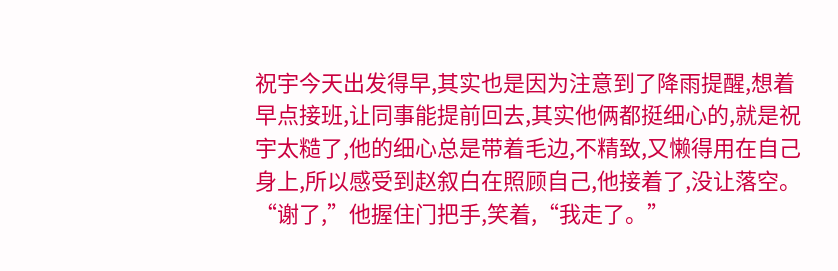祝宇今天出发得早,其实也是因为注意到了降雨提醒,想着早点接班,让同事能提前回去,其实他俩都挺细心的,就是祝宇太糙了,他的细心总是带着毛边,不精致,又懒得用在自己身上,所以感受到赵叙白在照顾自己,他接着了,没让落空。
“谢了,”他握住门把手,笑着,“我走了。”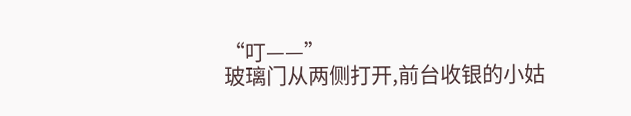“叮——”
玻璃门从两侧打开,前台收银的小姑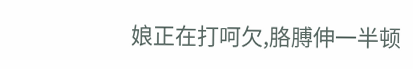娘正在打呵欠,胳膊伸一半顿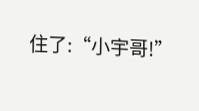住了:“小宇哥!”